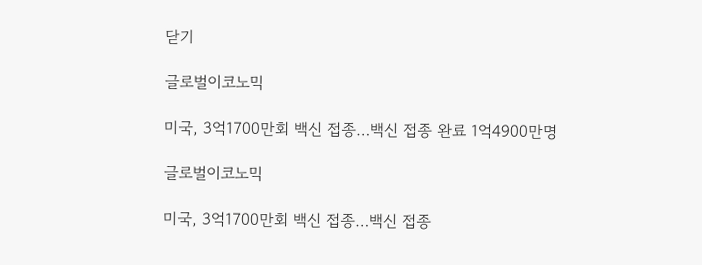닫기

글로벌이코노믹

미국, 3억1700만회 백신 접종…백신 접종 완료 1억4900만명

글로벌이코노믹

미국, 3억1700만회 백신 접종…백신 접종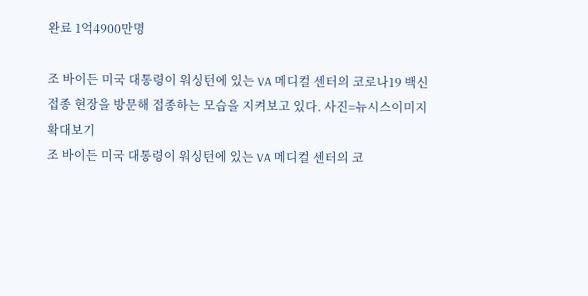완료 1억4900만명

조 바이든 미국 대통령이 워싱턴에 있는 VA 메디컬 센터의 코로나19 백신 접종 현장을 방문해 접종하는 모습을 지켜보고 있다. 사진=뉴시스이미지 확대보기
조 바이든 미국 대통령이 워싱턴에 있는 VA 메디컬 센터의 코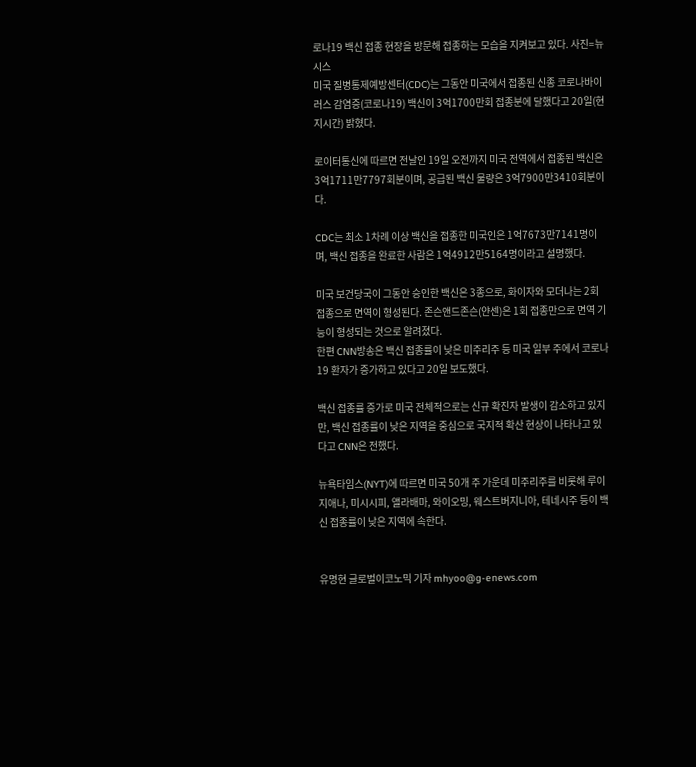로나19 백신 접종 현장을 방문해 접종하는 모습을 지켜보고 있다. 사진=뉴시스
미국 질병통제예방센터(CDC)는 그동안 미국에서 접종된 신종 코로나바이러스 감염증(코로나19) 백신이 3억1700만회 접종분에 달했다고 20일(현지시간) 밝혔다.

로이터통신에 따르면 전날인 19일 오전까지 미국 전역에서 접종된 백신은 3억1711만7797회분이며, 공급된 백신 물량은 3억7900만3410회분이다.

CDC는 최소 1차례 이상 백신을 접종한 미국인은 1억7673만7141명이며, 백신 접종을 완료한 사람은 1억4912만5164명이라고 설명했다.

미국 보건당국이 그동안 승인한 백신은 3종으로, 화이자와 모더나는 2회 접종으로 면역이 형성된다. 존슨앤드존슨(얀센)은 1회 접종만으로 면역 기능이 형성되는 것으로 알려졌다.
한편 CNN방송은 백신 접종률이 낮은 미주리주 등 미국 일부 주에서 코로나19 환자가 증가하고 있다고 20일 보도했다.

백신 접종률 증가로 미국 전체적으로는 신규 확진자 발생이 감소하고 있지만, 백신 접종률이 낮은 지역을 중심으로 국지적 확산 현상이 나타나고 있다고 CNN은 전했다.

뉴욕타임스(NYT)에 따르면 미국 50개 주 가운데 미주리주를 비롯해 루이지애나, 미시시피, 앨라배마, 와이오밍, 웨스트버지니아, 테네시주 등이 백신 접종률이 낮은 지역에 속한다.


유명현 글로벌이코노믹 기자 mhyoo@g-enews.com